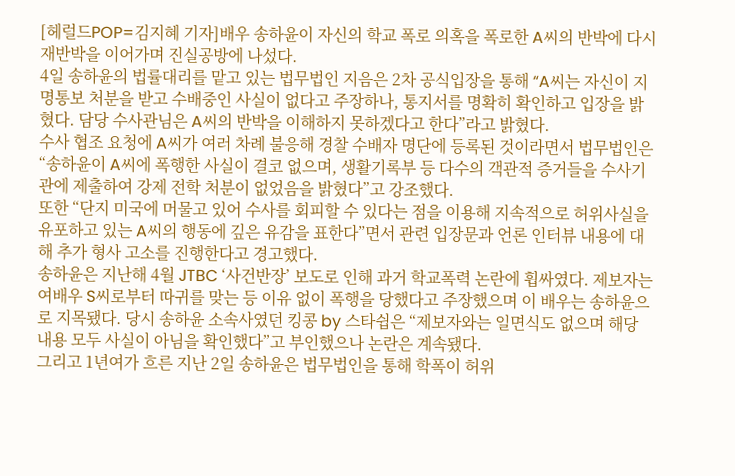[헤럴드POP=김지혜 기자]배우 송하윤이 자신의 학교 폭로 의혹을 폭로한 A씨의 반박에 다시 재반박을 이어가며 진실공방에 나섰다.
4일 송하윤의 법률대리를 맡고 있는 법무법인 지음은 2차 공식입장을 통해 “A씨는 자신이 지명통보 처분을 받고 수배중인 사실이 없다고 주장하나, 통지서를 명확히 확인하고 입장을 밝혔다. 담당 수사관님은 A씨의 반박을 이해하지 못하겠다고 한다”라고 밝혔다.
수사 협조 요청에 A씨가 여러 차례 불응해 경찰 수배자 명단에 등록된 것이라면서 법무법인은 “송하윤이 A씨에 폭행한 사실이 결코 없으며, 생활기록부 등 다수의 객관적 증거들을 수사기관에 제출하여 강제 전학 처분이 없었음을 밝혔다”고 강조했다.
또한 “단지 미국에 머물고 있어 수사를 회피할 수 있다는 점을 이용해 지속적으로 허위사실을 유포하고 있는 A씨의 행동에 깊은 유감을 표한다”면서 관련 입장문과 언론 인터뷰 내용에 대해 추가 형사 고소를 진행한다고 경고했다.
송하윤은 지난해 4월 JTBC ‘사건반장’ 보도로 인해 과거 학교폭력 논란에 휩싸였다. 제보자는 여배우 S씨로부터 따귀를 맞는 등 이유 없이 폭행을 당했다고 주장했으며 이 배우는 송하윤으로 지목됐다. 당시 송하윤 소속사였던 킹콩 by 스타쉽은 “제보자와는 일면식도 없으며 해당 내용 모두 사실이 아님을 확인했다”고 부인했으나 논란은 계속됐다.
그리고 1년여가 흐른 지난 2일 송하윤은 법무법인을 통해 학폭이 허위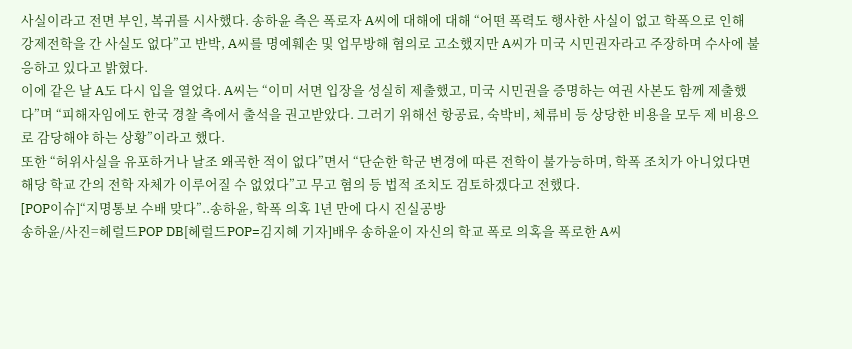사실이라고 전면 부인, 복귀를 시사했다. 송하윤 측은 폭로자 A씨에 대해에 대해 “어떤 폭력도 행사한 사실이 없고 학폭으로 인해 강제전학을 간 사실도 없다”고 반박, A씨를 명예훼손 및 업무방해 혐의로 고소했지만 A씨가 미국 시민권자라고 주장하며 수사에 불응하고 있다고 밝혔다.
이에 같은 날 A도 다시 입을 열었다. A씨는 “이미 서면 입장을 성실히 제출했고, 미국 시민권을 증명하는 여권 사본도 함께 제출했다”며 “피해자임에도 한국 경찰 측에서 출석을 권고받았다. 그러기 위해선 항공료, 숙박비, 체류비 등 상당한 비용을 모두 제 비용으로 감당해야 하는 상황”이라고 했다.
또한 “허위사실을 유포하거나 날조 왜곡한 적이 없다”면서 “단순한 학군 변경에 따른 전학이 불가능하며, 학폭 조치가 아니었다면 해당 학교 간의 전학 자체가 이루어질 수 없었다”고 무고 혐의 등 법적 조치도 검토하겠다고 전했다.
[POP이슈]“지명통보 수배 맞다”..송하윤, 학폭 의혹 1년 만에 다시 진실공방
송하윤/사진=헤럴드POP DB[헤럴드POP=김지혜 기자]배우 송하윤이 자신의 학교 폭로 의혹을 폭로한 A씨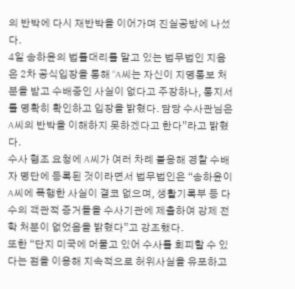의 반박에 다시 재반박을 이어가며 진실공방에 나섰다.
4일 송하윤의 법률대리를 맡고 있는 법무법인 지음은 2차 공식입장을 통해 “A씨는 자신이 지명통보 처분을 받고 수배중인 사실이 없다고 주장하나, 통지서를 명확히 확인하고 입장을 밝혔다. 담당 수사관님은 A씨의 반박을 이해하지 못하겠다고 한다”라고 밝혔다.
수사 협조 요청에 A씨가 여러 차례 불응해 경찰 수배자 명단에 등록된 것이라면서 법무법인은 “송하윤이 A씨에 폭행한 사실이 결코 없으며, 생활기록부 등 다수의 객관적 증거들을 수사기관에 제출하여 강제 전학 처분이 없었음을 밝혔다”고 강조했다.
또한 “단지 미국에 머물고 있어 수사를 회피할 수 있다는 점을 이용해 지속적으로 허위사실을 유포하고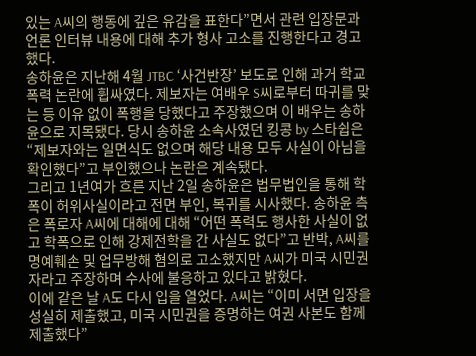있는 A씨의 행동에 깊은 유감을 표한다”면서 관련 입장문과 언론 인터뷰 내용에 대해 추가 형사 고소를 진행한다고 경고했다.
송하윤은 지난해 4월 JTBC ‘사건반장’ 보도로 인해 과거 학교폭력 논란에 휩싸였다. 제보자는 여배우 S씨로부터 따귀를 맞는 등 이유 없이 폭행을 당했다고 주장했으며 이 배우는 송하윤으로 지목됐다. 당시 송하윤 소속사였던 킹콩 by 스타쉽은 “제보자와는 일면식도 없으며 해당 내용 모두 사실이 아님을 확인했다”고 부인했으나 논란은 계속됐다.
그리고 1년여가 흐른 지난 2일 송하윤은 법무법인을 통해 학폭이 허위사실이라고 전면 부인, 복귀를 시사했다. 송하윤 측은 폭로자 A씨에 대해에 대해 “어떤 폭력도 행사한 사실이 없고 학폭으로 인해 강제전학을 간 사실도 없다”고 반박, A씨를 명예훼손 및 업무방해 혐의로 고소했지만 A씨가 미국 시민권자라고 주장하며 수사에 불응하고 있다고 밝혔다.
이에 같은 날 A도 다시 입을 열었다. A씨는 “이미 서면 입장을 성실히 제출했고, 미국 시민권을 증명하는 여권 사본도 함께 제출했다”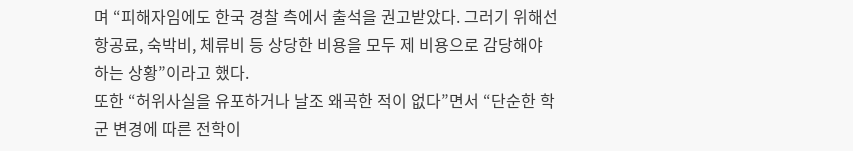며 “피해자임에도 한국 경찰 측에서 출석을 권고받았다. 그러기 위해선 항공료, 숙박비, 체류비 등 상당한 비용을 모두 제 비용으로 감당해야 하는 상황”이라고 했다.
또한 “허위사실을 유포하거나 날조 왜곡한 적이 없다”면서 “단순한 학군 변경에 따른 전학이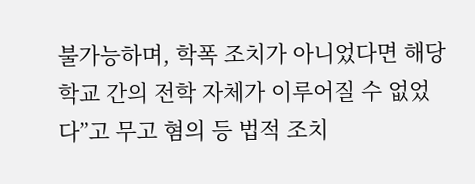불가능하며, 학폭 조치가 아니었다면 해당 학교 간의 전학 자체가 이루어질 수 없었다”고 무고 혐의 등 법적 조치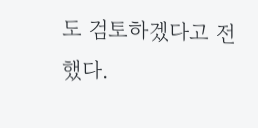도 검토하겠다고 전했다.